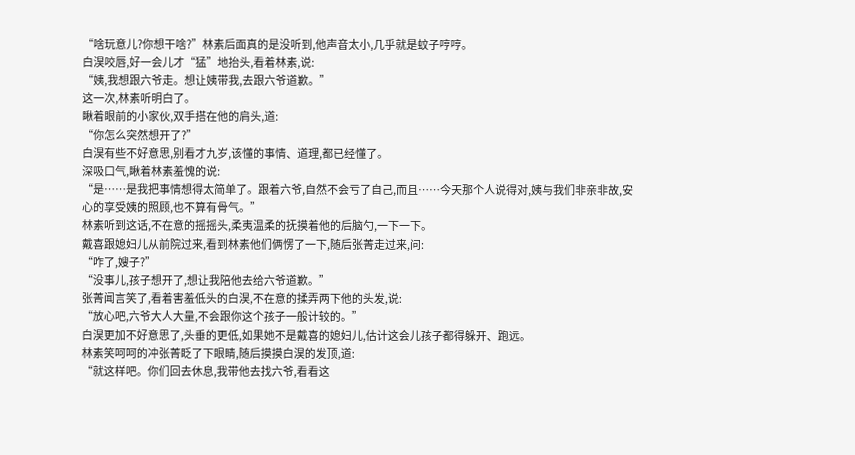“啥玩意儿?你想干啥?”林素后面真的是没听到,他声音太小,几乎就是蚊子哼哼。
白淏咬唇,好一会儿才“猛”地抬头,看着林素,说:
“姨,我想跟六爷走。想让姨带我,去跟六爷道歉。”
这一次,林素听明白了。
瞅着眼前的小家伙,双手搭在他的肩头,道:
“你怎么突然想开了?”
白淏有些不好意思,别看才九岁,该懂的事情、道理,都已经懂了。
深吸口气,瞅着林素羞愧的说:
“是……是我把事情想得太简单了。跟着六爷,自然不会亏了自己,而且……今天那个人说得对,姨与我们非亲非故,安心的享受姨的照顾,也不算有骨气。”
林素听到这话,不在意的摇摇头,柔夷温柔的抚摸着他的后脑勺,一下一下。
戴喜跟媳妇儿从前院过来,看到林素他们俩愣了一下,随后张菁走过来,问:
“咋了,嫂子?”
“没事儿,孩子想开了,想让我陪他去给六爷道歉。”
张菁闻言笑了,看着害羞低头的白淏,不在意的揉弄两下他的头发,说:
“放心吧,六爷大人大量,不会跟你这个孩子一般计较的。”
白淏更加不好意思了,头垂的更低,如果她不是戴喜的媳妇儿,估计这会儿孩子都得躲开、跑远。
林素笑呵呵的冲张菁眨了下眼睛,随后摸摸白淏的发顶,道:
“就这样吧。你们回去休息,我带他去找六爷,看看这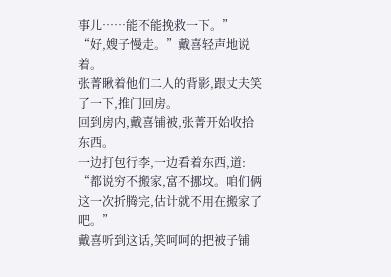事儿……能不能挽救一下。”
“好,嫂子慢走。”戴喜轻声地说着。
张菁瞅着他们二人的背影,跟丈夫笑了一下,推门回房。
回到房内,戴喜铺被,张菁开始收拾东西。
一边打包行李,一边看着东西,道:
“都说穷不搬家,富不挪坟。咱们俩这一次折腾完,估计就不用在搬家了吧。”
戴喜听到这话,笑呵呵的把被子铺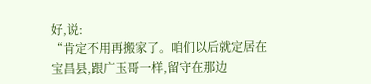好,说:
“肯定不用再搬家了。咱们以后就定居在宝昌县,跟广玉哥一样,留守在那边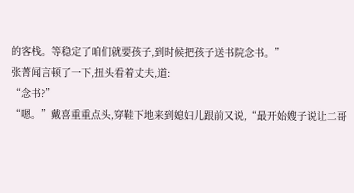的客栈。等稳定了咱们就要孩子,到时候把孩子送书院念书。”
张菁闻言顿了一下,扭头看着丈夫,道:
“念书?”
“嗯。”戴喜重重点头,穿鞋下地来到媳妇儿跟前又说,“最开始嫂子说让二哥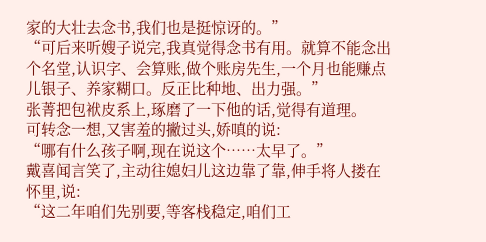家的大壮去念书,我们也是挺惊讶的。”
“可后来听嫂子说完,我真觉得念书有用。就算不能念出个名堂,认识字、会算账,做个账房先生,一个月也能赚点儿银子、养家糊口。反正比种地、出力强。”
张菁把包袱皮系上,琢磨了一下他的话,觉得有道理。
可转念一想,又害羞的撇过头,娇嗔的说:
“哪有什么孩子啊,现在说这个……太早了。”
戴喜闻言笑了,主动往媳妇儿这边靠了靠,伸手将人搂在怀里,说:
“这二年咱们先别要,等客栈稳定,咱们工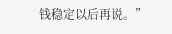钱稳定以后再说。”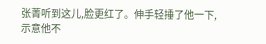张菁听到这儿,脸更红了。伸手轻捶了他一下,示意他不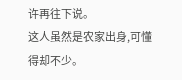许再往下说。
这人虽然是农家出身,可懂得却不少。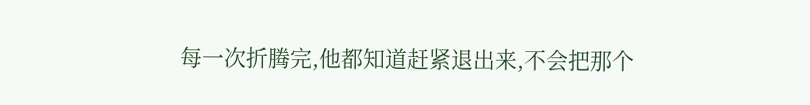每一次折腾完,他都知道赶紧退出来,不会把那个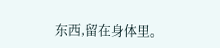东西,留在身体里。